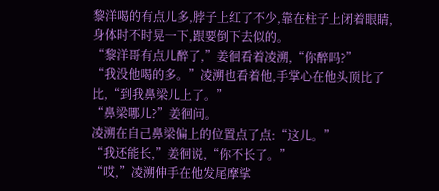黎洋喝的有点儿多,脖子上红了不少,靠在柱子上闭着眼睛,身体时不时晃一下,跟要倒下去似的。
“黎洋哥有点儿醉了,”姜徊看着凌溯,“你醉吗?”
“我没他喝的多。”凌溯也看着他,手掌心在他头顶比了比,“到我鼻梁儿上了。”
“鼻梁哪儿?”姜徊问。
凌溯在自己鼻梁偏上的位置点了点:“这儿。”
“我还能长,”姜徊说,“你不长了。”
“哎,”凌溯伸手在他发尾摩挲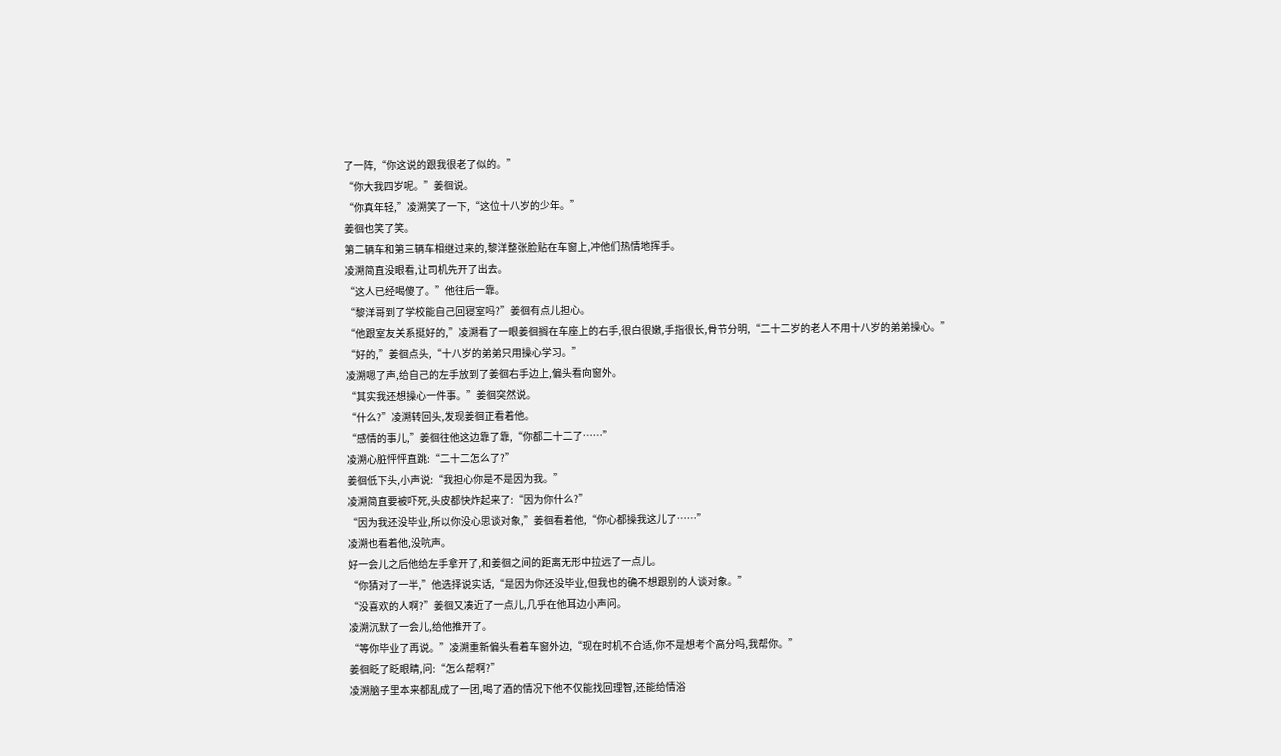了一阵,“你这说的跟我很老了似的。”
“你大我四岁呢。”姜徊说。
“你真年轻,”凌溯笑了一下,“这位十八岁的少年。”
姜徊也笑了笑。
第二辆车和第三辆车相继过来的,黎洋整张脸贴在车窗上,冲他们热情地挥手。
凌溯简直没眼看,让司机先开了出去。
“这人已经喝傻了。”他往后一靠。
“黎洋哥到了学校能自己回寝室吗?”姜徊有点儿担心。
“他跟室友关系挺好的,”凌溯看了一眼姜徊搁在车座上的右手,很白很嫩,手指很长,骨节分明,“二十二岁的老人不用十八岁的弟弟操心。”
“好的,”姜徊点头,“十八岁的弟弟只用操心学习。”
凌溯嗯了声,给自己的左手放到了姜徊右手边上,偏头看向窗外。
“其实我还想操心一件事。”姜徊突然说。
“什么?”凌溯转回头,发现姜徊正看着他。
“感情的事儿,”姜徊往他这边靠了靠,“你都二十二了……”
凌溯心脏怦怦直跳:“二十二怎么了?”
姜徊低下头,小声说:“我担心你是不是因为我。”
凌溯简直要被吓死,头皮都快炸起来了:“因为你什么?”
“因为我还没毕业,所以你没心思谈对象,”姜徊看着他,“你心都操我这儿了……”
凌溯也看着他,没吭声。
好一会儿之后他给左手拿开了,和姜徊之间的距离无形中拉远了一点儿。
“你猜对了一半,”他选择说实话,“是因为你还没毕业,但我也的确不想跟别的人谈对象。”
“没喜欢的人啊?”姜徊又凑近了一点儿,几乎在他耳边小声问。
凌溯沉默了一会儿,给他推开了。
“等你毕业了再说。”凌溯重新偏头看着车窗外边,“现在时机不合适,你不是想考个高分吗,我帮你。”
姜徊眨了眨眼睛,问:“怎么帮啊?”
凌溯脑子里本来都乱成了一团,喝了酒的情况下他不仅能找回理智,还能给情浴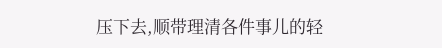压下去,顺带理清各件事儿的轻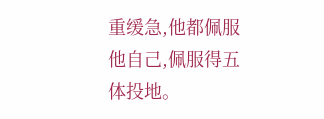重缓急,他都佩服他自己,佩服得五体投地。